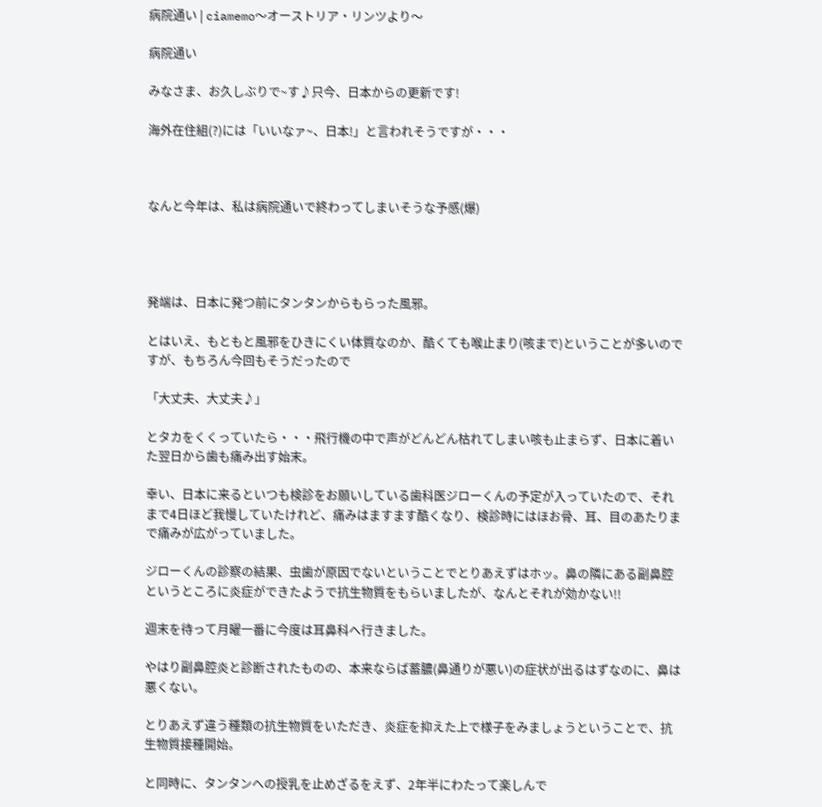病院通い | ciamemo〜オーストリア・リンツより〜

病院通い

みなさま、お久しぶりで~す♪只今、日本からの更新です!

海外在住組(?)には「いいなァ~、日本!」と言われそうですが・・・



なんと今年は、私は病院通いで終わってしまいそうな予感(爆)




発端は、日本に発つ前にタンタンからもらった風邪。

とはいえ、もともと風邪をひきにくい体質なのか、酷くても喉止まり(咳まで)ということが多いのですが、もちろん今回もそうだったので

「大丈夫、大丈夫♪」

とタカをくくっていたら・・・飛行機の中で声がどんどん枯れてしまい咳も止まらず、日本に着いた翌日から歯も痛み出す始末。

幸い、日本に来るといつも検診をお願いしている歯科医ジローくんの予定が入っていたので、それまで4日ほど我慢していたけれど、痛みはますます酷くなり、検診時にはほお骨、耳、目のあたりまで痛みが広がっていました。

ジローくんの診察の結果、虫歯が原因でないということでとりあえずはホッ。鼻の隣にある副鼻腔というところに炎症ができたようで抗生物質をもらいましたが、なんとそれが効かない!!

週末を待って月曜一番に今度は耳鼻科へ行きました。

やはり副鼻腔炎と診断されたものの、本来ならば蓄膿(鼻通りが悪い)の症状が出るはずなのに、鼻は悪くない。

とりあえず違う種類の抗生物質をいただき、炎症を抑えた上で様子をみましょうということで、抗生物質接種開始。

と同時に、タンタンへの授乳を止めざるをえず、2年半にわたって楽しんで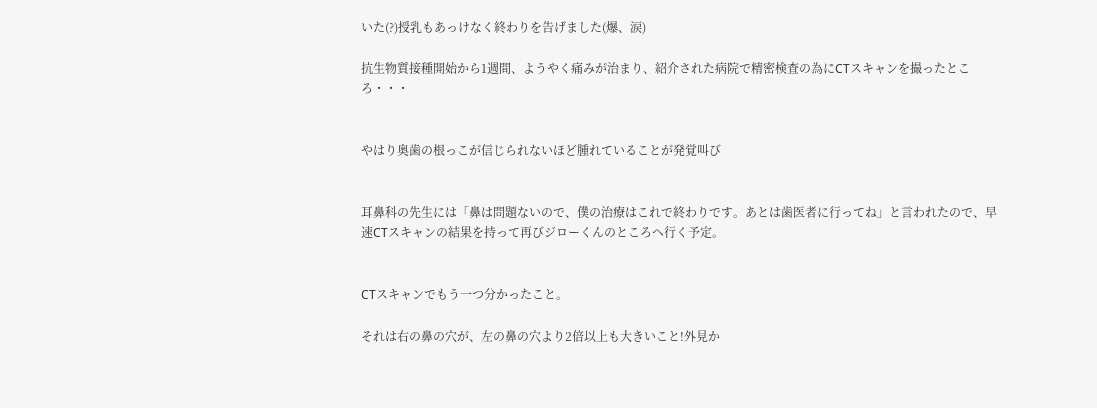いた(?)授乳もあっけなく終わりを告げました(爆、涙)

抗生物質接種開始から1週間、ようやく痛みが治まり、紹介された病院で精密検査の為にCTスキャンを撮ったところ・・・


やはり奥歯の根っこが信じられないほど腫れていることが発覚叫び


耳鼻科の先生には「鼻は問題ないので、僕の治療はこれで終わりです。あとは歯医者に行ってね」と言われたので、早速CTスキャンの結果を持って再びジローくんのところへ行く予定。


CTスキャンでもう一つ分かったこと。

それは右の鼻の穴が、左の鼻の穴より2倍以上も大きいこと!外見か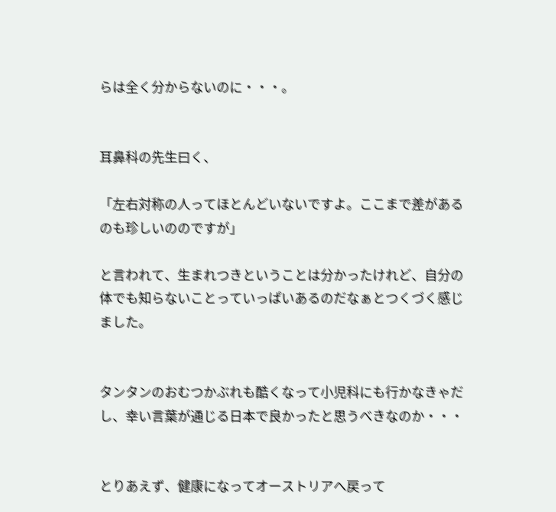らは全く分からないのに・・・。


耳鼻科の先生曰く、

「左右対称の人ってほとんどいないですよ。ここまで差があるのも珍しいののですが」

と言われて、生まれつきということは分かったけれど、自分の体でも知らないことっていっぱいあるのだなぁとつくづく感じました。


タンタンのおむつかぶれも酷くなって小児科にも行かなきゃだし、幸い言葉が通じる日本で良かったと思うべきなのか・・・


とりあえず、健康になってオーストリアへ戻って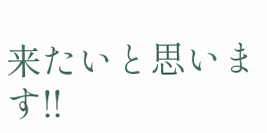来たいと思います!!